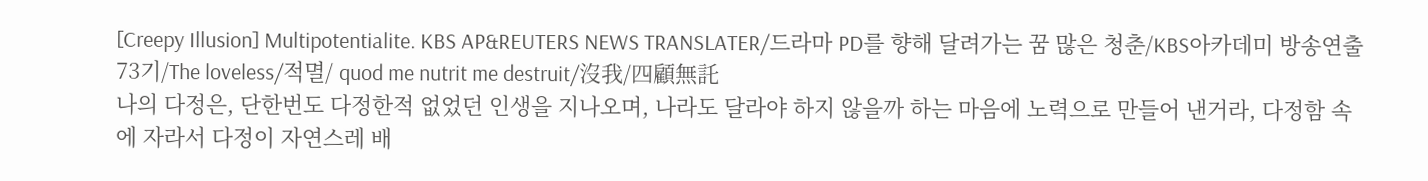[Creepy Illusion] Multipotentialite. KBS AP&REUTERS NEWS TRANSLATER/드라마 PD를 향해 달려가는 꿈 많은 청춘/KBS아카데미 방송연출73기/The loveless/적멸/ quod me nutrit me destruit/沒我/四顧無託
나의 다정은, 단한번도 다정한적 없었던 인생을 지나오며, 나라도 달라야 하지 않을까 하는 마음에 노력으로 만들어 낸거라, 다정함 속에 자라서 다정이 자연스레 배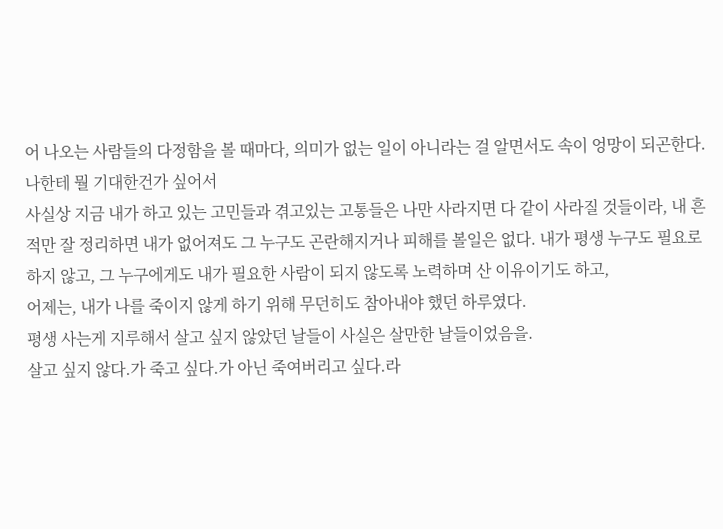어 나오는 사람들의 다정함을 볼 때마다, 의미가 없는 일이 아니라는 걸 알면서도 속이 엉망이 되곤한다. 나한테 뭘 기대한건가 싶어서
사실상 지금 내가 하고 있는 고민들과 겪고있는 고통들은 나만 사라지면 다 같이 사라질 것들이라, 내 흔적만 잘 정리하면 내가 없어져도 그 누구도 곤란해지거나 피해를 볼일은 없다. 내가 평생 누구도 필요로 하지 않고, 그 누구에게도 내가 필요한 사람이 되지 않도록 노력하며 산 이유이기도 하고,
어제는, 내가 나를 죽이지 않게 하기 위해 무던히도 참아내야 했던 하루였다.
평생 사는게 지루해서 살고 싶지 않았던 날들이 사실은 살만한 날들이었음을.
살고 싶지 않다.가 죽고 싶다.가 아닌 죽여버리고 싶다.라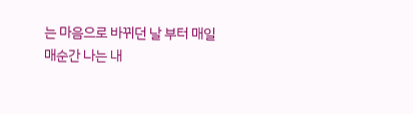는 마음으로 바뀌던 날 부터 매일 매순간 나는 내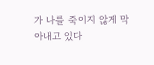가 나를 죽이지 않게 막아내고 있다